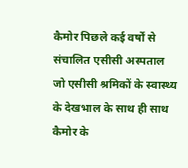कैमोर पिछले कई वर्षों से संचालित एसीसी अस्पताल जो एसीसी श्रमिकों के स्वास्थ्य के देखभाल के साथ ही साथ कैमोर के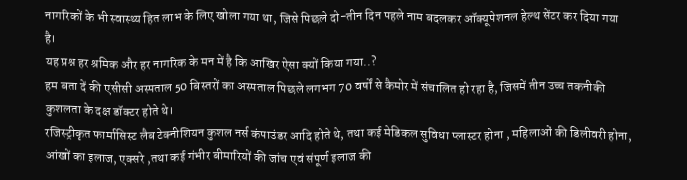नागरिकों के भी स्वास्थ्य हित लाभ के लिए खोला गया था, जिसे पिछले दो-तीन दिन पहले नाम बदलकर ऑक्यूपेशनल हेल्थ सेंटर कर दिया गया है।
यह प्रश्न हर श्रमिक और हर नागरिक के मन में है कि आखिर ऐसा क्यों किया गया..?
हम बता दें की एसीसी अस्पताल 50 बिस्तरों का अस्पताल पिछले लगभग 70 वर्षों से कैमोर में संचालित हो रहा है, जिसमें तीन उच्च तकनीकी कुशलता के दक्ष डॉक्टर होते थे।
रजिस्ट्रीकृत फार्मासिस्ट लैब टेक्नीशियन कुशल नर्स कंपाउंडर आदि होते थे, तथा कई मेडिकल सुविधा प्लास्टर होना , महिलाओं की डिलीवरी होना, आंखों का इलाज, एक्सरे ,तथा कई गंभीर बीमारियों की जांच एवं संपूर्ण इलाज की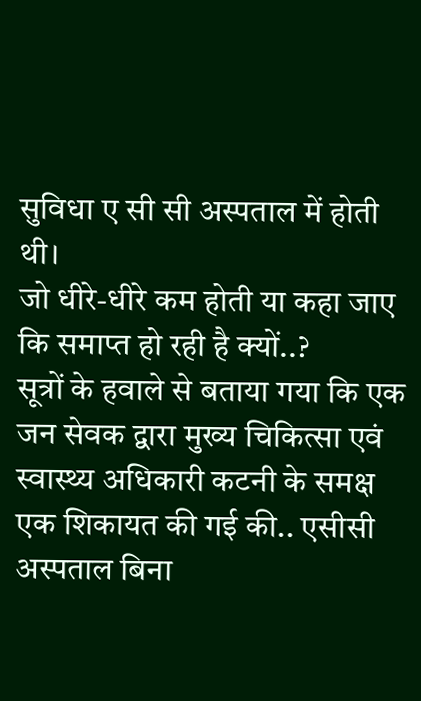सुविधा ए सी सी अस्पताल में होती थी।
जो धीरे-धीरे कम होती या कहा जाए कि समाप्त हो रही है क्यों..?
सूत्रों के हवाले से बताया गया कि एक जन सेवक द्वारा मुख्य चिकित्सा एवं स्वास्थ्य अधिकारी कटनी के समक्ष एक शिकायत की गई की.. एसीसी अस्पताल बिना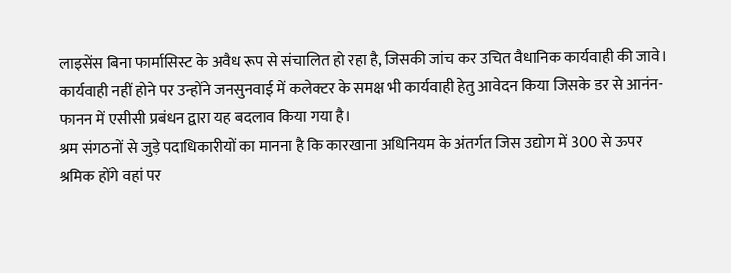लाइसेंस बिना फार्मासिस्ट के अवैध रूप से संचालित हो रहा है, जिसकी जांच कर उचित वैधानिक कार्यवाही की जावे।
कार्यवाही नहीं होने पर उन्होंने जनसुनवाई में कलेक्टर के समक्ष भी कार्यवाही हेतु आवेदन किया जिसके डर से आनंन-फानन में एसीसी प्रबंधन द्वारा यह बदलाव किया गया है।
श्रम संगठनों से जुड़े पदाधिकारीयों का मानना है कि कारखाना अधिनियम के अंतर्गत जिस उद्योग में 300 से ऊपर श्रमिक होंगे वहां पर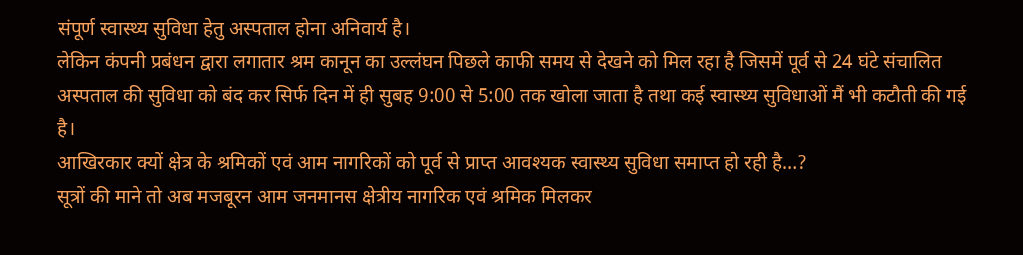संपूर्ण स्वास्थ्य सुविधा हेतु अस्पताल होना अनिवार्य है।
लेकिन कंपनी प्रबंधन द्वारा लगातार श्रम कानून का उल्लंघन पिछले काफी समय से देखने को मिल रहा है जिसमें पूर्व से 24 घंटे संचालित अस्पताल की सुविधा को बंद कर सिर्फ दिन में ही सुबह 9:00 से 5:00 तक खोला जाता है तथा कई स्वास्थ्य सुविधाओं मैं भी कटौती की गई है।
आखिरकार क्यों क्षेत्र के श्रमिकों एवं आम नागरिकों को पूर्व से प्राप्त आवश्यक स्वास्थ्य सुविधा समाप्त हो रही है…?
सूत्रों की माने तो अब मजबूरन आम जनमानस क्षेत्रीय नागरिक एवं श्रमिक मिलकर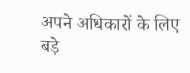अपने अधिकारों के लिए बड़े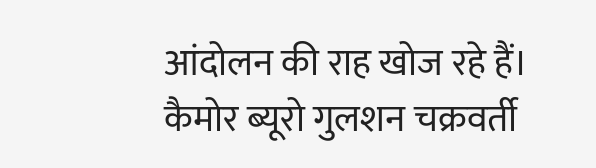आंदोलन की राह खोज रहे हैं।
कैमोर ब्यूरो गुलशन चक्रवर्ती